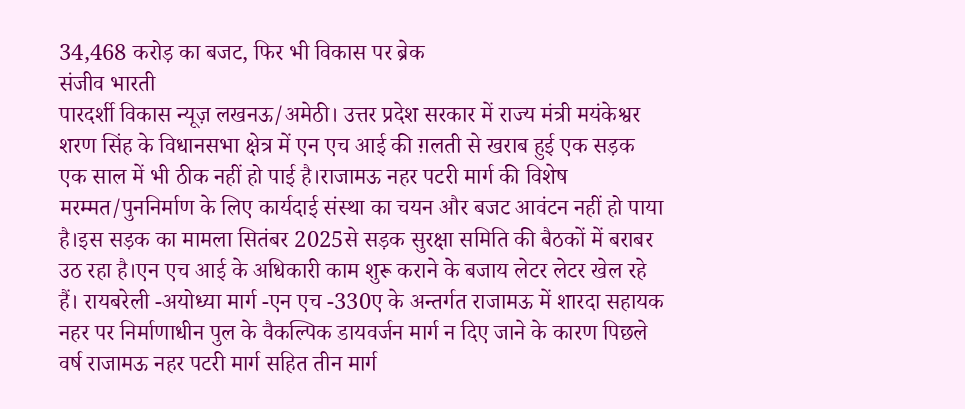34,468 करोड़ का बजट, फिर भी विकास पर ब्रेक
संजीव भारती
पारदर्शी विकास न्यूज़ लखनऊ/अमेठी। उत्तर प्रदेश सरकार में राज्य मंत्री मयंकेश्वर शरण सिंह के विधानसभा क्षेत्र में एन एच आई की ग़लती से खराब हुई एक सड़क एक साल में भी ठीक नहीं हो पाई है।राजामऊ नहर पटरी मार्ग की विशेष मरम्मत/पुननिर्माण के लिए कार्यदाई संस्था का चयन और बजट आवंटन नहीं हो पाया है।इस सड़क का मामला सितंबर 2025से सड़क सुरक्षा समिति की बैठकों में बराबर उठ रहा है।एन एच आई के अधिकारी काम शुरू कराने के बजाय लेटर लेटर खेल रहे हैं। रायबरेली -अयोध्या मार्ग -एन एच -330ए के अन्तर्गत राजामऊ में शारदा सहायक नहर पर निर्माणाधीन पुल के वैकल्पिक डायवर्जन मार्ग न दिए जाने के कारण पिछले वर्ष राजामऊ नहर पटरी मार्ग सहित तीन मार्ग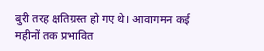बुरी तरह क्षतिग्रस्त हो गए थे। आवागमन कई महीनों तक प्रभावित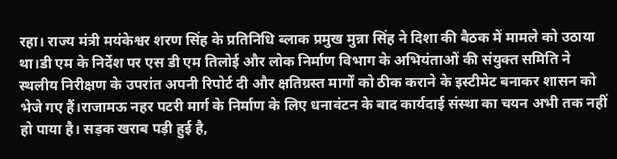रहा। राज्य मंत्री मयंकेश्वर शरण सिंह के प्रतिनिधि ब्लाक प्रमुख मुन्ना सिंह ने दिशा की बैठक में मामले को उठाया था।डी एम के निर्देश पर एस डी एम तिलोई और लोक निर्माण विभाग के अभियंताओं की संयुक्त समिति ने स्थलीय निरीक्षण के उपरांत अपनी रिपोर्ट दी और क्षतिग्रस्त मार्गों को ठीक कराने के इस्टीमेट बनाकर शासन को भेजे गए हैं।राजामऊ नहर पटरी मार्ग के निर्माण के लिए धनावंटन के बाद कार्यदाई संस्था का चयन अभी तक नहीं हो पाया है। सड़क खराब पड़ी हुई है,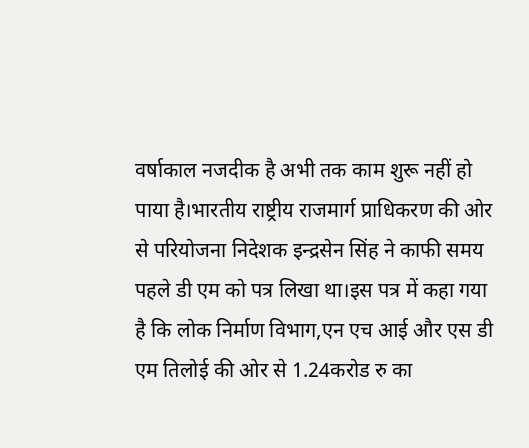वर्षाकाल नजदीक है अभी तक काम शुरू नहीं हो पाया है।भारतीय राष्ट्रीय राजमार्ग प्राधिकरण की ओर से परियोजना निदेशक इन्द्रसेन सिंह ने काफी समय पहले डी एम को पत्र लिखा था।इस पत्र में कहा गया है कि लोक निर्माण विभाग,एन एच आई और एस डी एम तिलोई की ओर से 1.24करोड रु का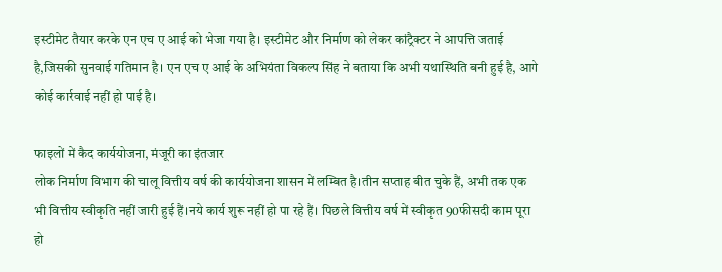इस्टीमेट तैयार करके एन एच ए आई को भेजा गया है। इस्टीमेट और निर्माण को लेकर कांट्रैक्टर ने आपत्ति जताई है,जिसकी सुनवाई गतिमान है। एन एच ए आई के अभियंता विकल्प सिंह ने बताया कि अभी यथास्थिति बनी हुई है, आगे कोई कार्रवाई नहीं हो पाई है।

फाइलों में कैद कार्ययोजना, मंजूरी का इंतजार
लोक निर्माण विभाग की चालू वित्तीय वर्ष की कार्ययोजना शासन में लम्बित है।तीन सप्ताह बीत चुके हैं, अभी तक एक भी वित्तीय स्वीकृति नहीं जारी हुई हैं।नये कार्य शुरू नहीं हो पा रहे हैं। पिछले वित्तीय वर्ष में स्वीकृत 90फीसदी काम पूरा हो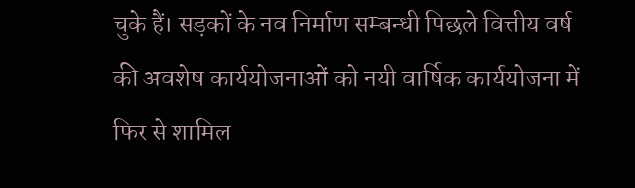चुके हैं। सड़कों के नव निर्माण सम्बन्धी पिछले वित्तीय वर्ष की अवशेष कार्ययोजनाओं को नयी वार्षिक कार्ययोजना में फिर से शामिल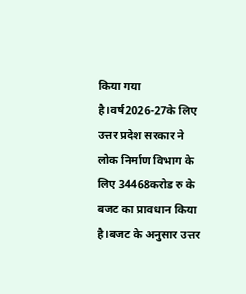किया गया है।वर्ष2026-27के लिए उत्तर प्रदेश सरकार ने लोक निर्माण विभाग के लिए 34468करोड रु के बजट का प्रावधान किया है।बजट के अनुसार उत्तर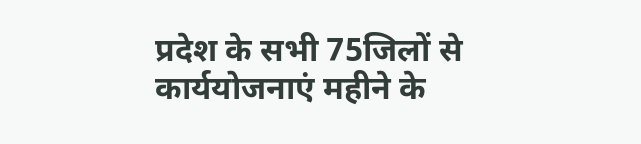प्रदेश के सभी 75जिलों से कार्ययोजनाएं महीने के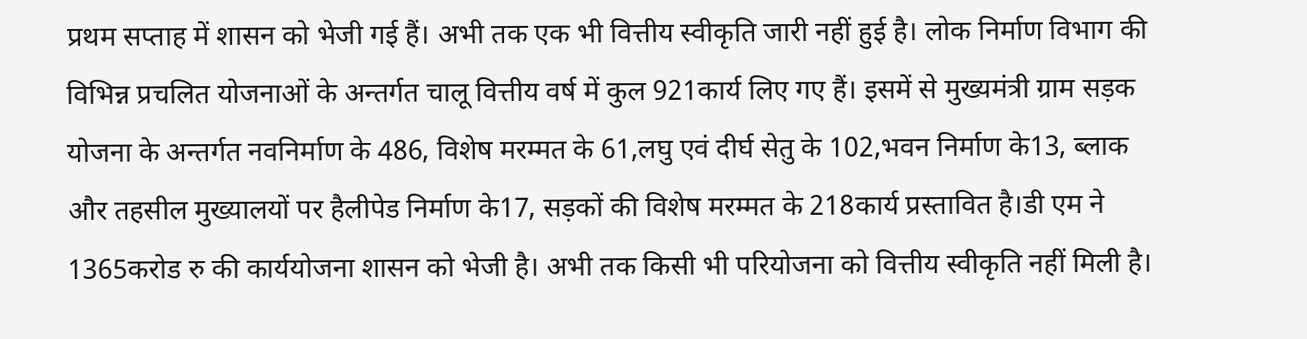प्रथम सप्ताह में शासन को भेजी गई हैं। अभी तक एक भी वित्तीय स्वीकृति जारी नहीं हुई है। लोक निर्माण विभाग की विभिन्न प्रचलित योजनाओं के अन्तर्गत चालू वित्तीय वर्ष में कुल 921कार्य लिए गए हैं। इसमें से मुख्यमंत्री ग्राम सड़क योजना के अन्तर्गत नवनिर्माण के 486, विशेष मरम्मत के 61,लघु एवं दीर्घ सेतु के 102,भवन निर्माण के13, ब्लाक और तहसील मुख्यालयों पर हैलीपेड निर्माण के17, सड़कों की विशेष मरम्मत के 218कार्य प्रस्तावित है।डी एम ने 1365करोड रु की कार्ययोजना शासन को भेजी है। अभी तक किसी भी परियोजना को वित्तीय स्वीकृति नहीं मिली है।